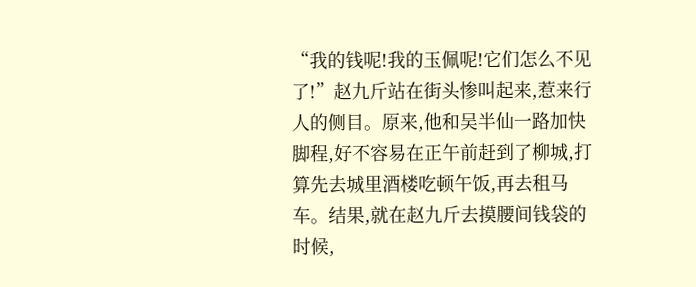“我的钱呢!我的玉佩呢!它们怎么不见了!”赵九斤站在街头惨叫起来,惹来行人的侧目。原来,他和吴半仙一路加快脚程,好不容易在正午前赶到了柳城,打算先去城里酒楼吃顿午饭,再去租马车。结果,就在赵九斤去摸腰间钱袋的时候,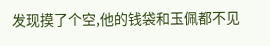发现摸了个空,他的钱袋和玉佩都不见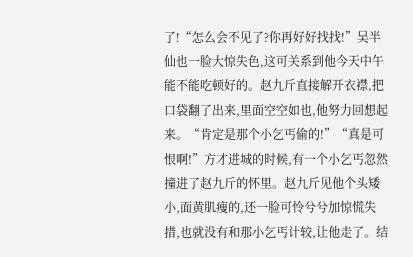了!“怎么会不见了?你再好好找找!”吴半仙也一脸大惊失色,这可关系到他今天中午能不能吃顿好的。赵九斤直接解开衣襟,把口袋翻了出来,里面空空如也,他努力回想起来。“肯定是那个小乞丐偷的!”“真是可恨啊!”方才进城的时候,有一个小乞丐忽然撞进了赵九斤的怀里。赵九斤见他个头矮小,面黄肌瘦的,还一脸可怜兮兮加惊慌失措,也就没有和那小乞丐计较,让他走了。结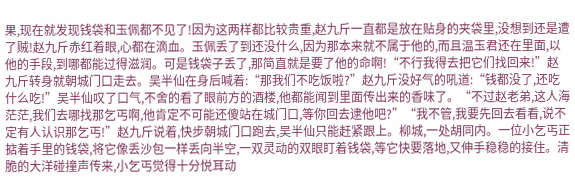果,现在就发现钱袋和玉佩都不见了!因为这两样都比较贵重,赵九斤一直都是放在贴身的夹袋里,没想到还是遭了贼!赵九斤赤红着眼,心都在滴血。玉佩丢了到还没什么,因为那本来就不属于他的,而且温玉君还在里面,以他的手段,到哪都能过得滋润。可是钱袋子丢了,那简直就是要了他的命啊!“不行我得去把它们找回来!”赵九斤转身就朝城门口走去。吴半仙在身后喊着:“那我们不吃饭啦?”赵九斤没好气的吼道:“钱都没了,还吃什么吃!”吴半仙叹了口气,不舍的看了眼前方的酒楼,他都能闻到里面传出来的香味了。“不过赵老弟,这人海茫茫,我们去哪找那乞丐啊,他肯定不可能还傻站在城门口,等你回去逮他吧?”“我不管,我要先回去看看,说不定有人认识那乞丐!”赵九斤说着,快步朝城门口跑去,吴半仙只能赶紧跟上。柳城,一处胡同内。一位小乞丐正掂着手里的钱袋,将它像丢沙包一样丢向半空,一双灵动的双眼盯着钱袋,等它快要落地,又伸手稳稳的接住。清脆的大洋碰撞声传来,小乞丐觉得十分悦耳动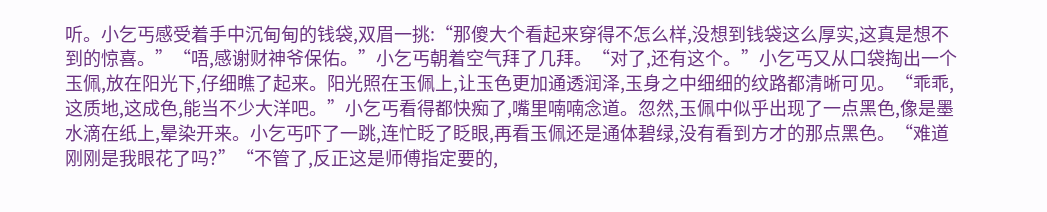听。小乞丐感受着手中沉甸甸的钱袋,双眉一挑:“那傻大个看起来穿得不怎么样,没想到钱袋这么厚实,这真是想不到的惊喜。”“唔,感谢财神爷保佑。”小乞丐朝着空气拜了几拜。“对了,还有这个。”小乞丐又从口袋掏出一个玉佩,放在阳光下,仔细瞧了起来。阳光照在玉佩上,让玉色更加通透润泽,玉身之中细细的纹路都清晰可见。“乖乖,这质地,这成色,能当不少大洋吧。”小乞丐看得都快痴了,嘴里喃喃念道。忽然,玉佩中似乎出现了一点黑色,像是墨水滴在纸上,晕染开来。小乞丐吓了一跳,连忙眨了眨眼,再看玉佩还是通体碧绿,没有看到方才的那点黑色。“难道刚刚是我眼花了吗?”“不管了,反正这是师傅指定要的,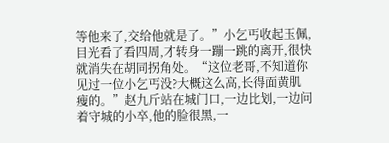等他来了,交给他就是了。”小乞丐收起玉佩,目光看了看四周,才转身一蹦一跳的离开,很快就消失在胡同拐角处。“这位老哥,不知道你见过一位小乞丐没?大概这么高,长得面黄肌瘦的。”赵九斤站在城门口,一边比划,一边问着守城的小卒,他的脸很黑,一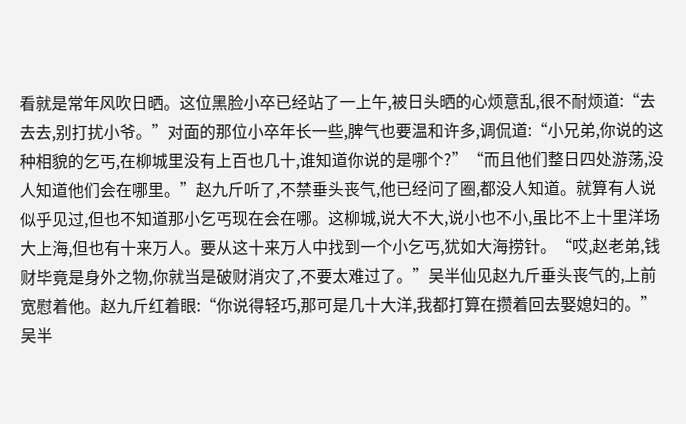看就是常年风吹日晒。这位黑脸小卒已经站了一上午,被日头晒的心烦意乱,很不耐烦道:“去去去,别打扰小爷。”对面的那位小卒年长一些,脾气也要温和许多,调侃道:“小兄弟,你说的这种相貌的乞丐,在柳城里没有上百也几十,谁知道你说的是哪个?”“而且他们整日四处游荡,没人知道他们会在哪里。”赵九斤听了,不禁垂头丧气,他已经问了圈,都没人知道。就算有人说似乎见过,但也不知道那小乞丐现在会在哪。这柳城,说大不大,说小也不小,虽比不上十里洋场大上海,但也有十来万人。要从这十来万人中找到一个小乞丐,犹如大海捞针。“哎,赵老弟,钱财毕竟是身外之物,你就当是破财消灾了,不要太难过了。”吴半仙见赵九斤垂头丧气的,上前宽慰着他。赵九斤红着眼:“你说得轻巧,那可是几十大洋,我都打算在攒着回去娶媳妇的。”吴半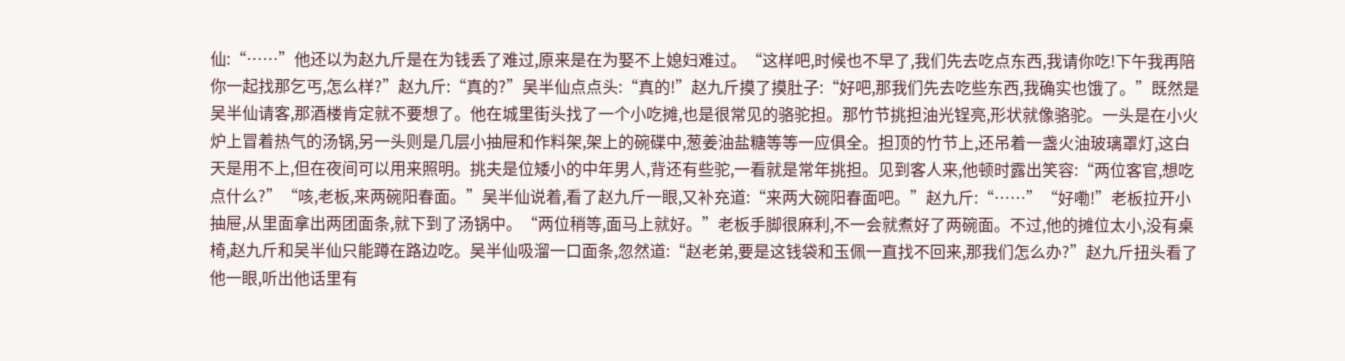仙:“……”他还以为赵九斤是在为钱丢了难过,原来是在为娶不上媳妇难过。“这样吧,时候也不早了,我们先去吃点东西,我请你吃!下午我再陪你一起找那乞丐,怎么样?”赵九斤:“真的?”吴半仙点点头:“真的!”赵九斤摸了摸肚子:“好吧,那我们先去吃些东西,我确实也饿了。”既然是吴半仙请客,那酒楼肯定就不要想了。他在城里街头找了一个小吃摊,也是很常见的骆驼担。那竹节挑担油光锃亮,形状就像骆驼。一头是在小火炉上冒着热气的汤锅,另一头则是几层小抽屉和作料架,架上的碗碟中,葱姜油盐糖等等一应俱全。担顶的竹节上,还吊着一盏火油玻璃罩灯,这白天是用不上,但在夜间可以用来照明。挑夫是位矮小的中年男人,背还有些驼,一看就是常年挑担。见到客人来,他顿时露出笑容:“两位客官,想吃点什么?”“咳,老板,来两碗阳春面。”吴半仙说着,看了赵九斤一眼,又补充道:“来两大碗阳春面吧。”赵九斤:“……”“好嘞!”老板拉开小抽屉,从里面拿出两团面条,就下到了汤锅中。“两位稍等,面马上就好。”老板手脚很麻利,不一会就煮好了两碗面。不过,他的摊位太小,没有桌椅,赵九斤和吴半仙只能蹲在路边吃。吴半仙吸溜一口面条,忽然道:“赵老弟,要是这钱袋和玉佩一直找不回来,那我们怎么办?”赵九斤扭头看了他一眼,听出他话里有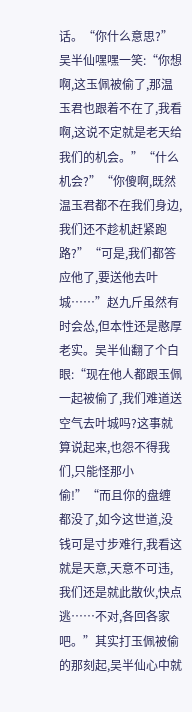话。“你什么意思?”吴半仙嘿嘿一笑:“你想啊,这玉佩被偷了,那温玉君也跟着不在了,我看啊,这说不定就是老天给我们的机会。”“什么机会?”“你傻啊,既然温玉君都不在我们身边,我们还不趁机赶紧跑路?”“可是,我们都答应他了,要送他去叶城……”赵九斤虽然有时会怂,但本性还是憨厚老实。吴半仙翻了个白眼:“现在他人都跟玉佩一起被偷了,我们难道送空气去叶城吗?这事就算说起来,也怨不得我们,只能怪那小偷!”“而且你的盘缠都没了,如今这世道,没钱可是寸步难行,我看这就是天意,天意不可违,我们还是就此散伙,快点逃……不对,各回各家吧。”其实打玉佩被偷的那刻起,吴半仙心中就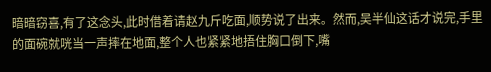暗暗窃喜,有了这念头,此时借着请赵九斤吃面,顺势说了出来。然而,吴半仙这话才说完,手里的面碗就咣当一声摔在地面,整个人也紧紧地捂住胸口倒下,嘴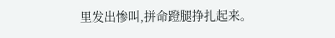里发出惨叫,拼命蹬腿挣扎起来。